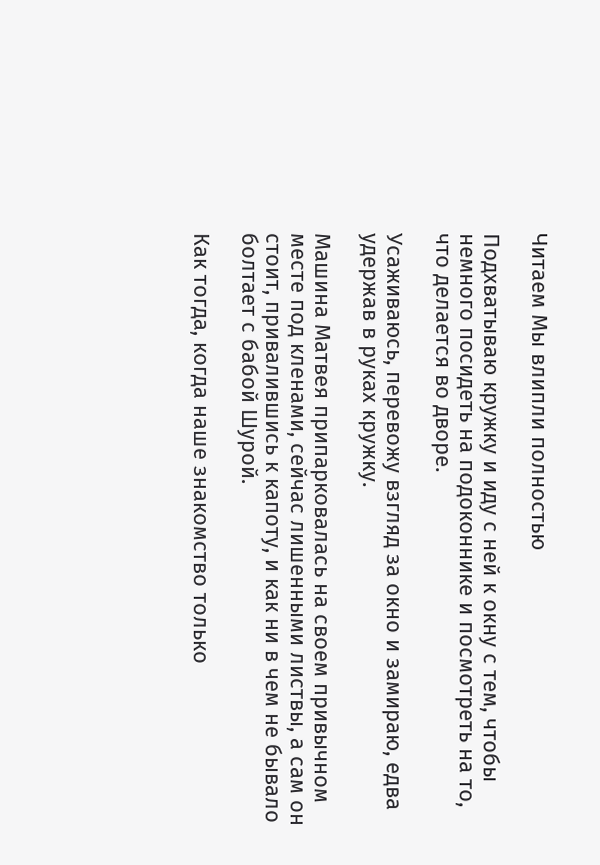Читаем Мы влипли полностью

Подхватываю кружку и иду с ней к окну с тем, чтобы немного посидеть на подоконнике и посмотреть на то, что делается во дворе.

Усаживаюсь, перевожу взгляд за окно и замираю, едва удержав в руках кружку.

Машина Матвея припарковалась на своем привычном месте под кленами, сейчас лишенными листвы, а сам он стоит, привалившись к капоту, и как ни в чем не бывало болтает с бабой Шурой.

Как тогда, когда наше знакомство только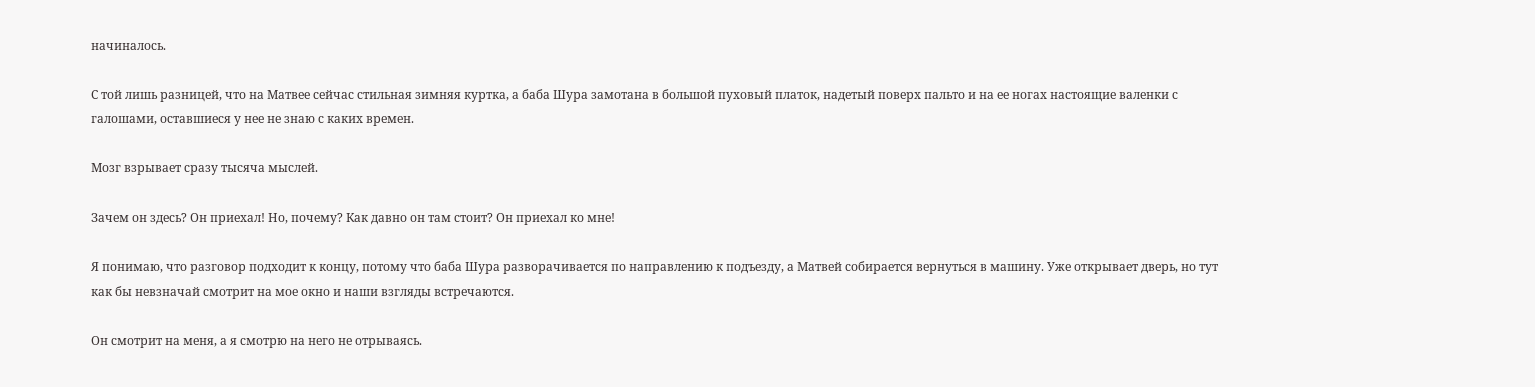начиналось.

С той лишь разницей, что на Матвее сейчас стильная зимняя куртка, а баба Шура замотана в большой пуховый платок, надетый поверх пальто и на ее ногах настоящие валенки с галошами, оставшиеся у нее не знаю с каких времен.

Мозг взрывает сразу тысяча мыслей.

Зачем он здесь? Он приехал! Но, почему? Как давно он там стоит? Он приехал ко мне!

Я понимаю, что разговор подходит к концу, потому что баба Шура разворачивается по направлению к подъезду, а Матвей собирается вернуться в машину. Уже открывает дверь, но тут как бы невзначай смотрит на мое окно и наши взгляды встречаются.

Он смотрит на меня, а я смотрю на него не отрываясь.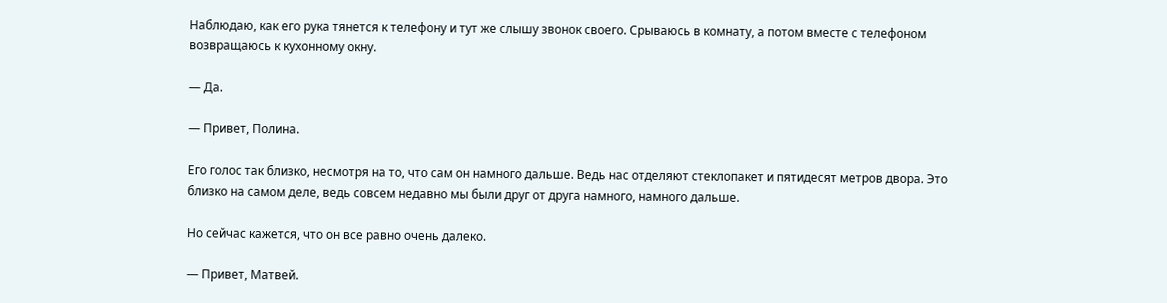Наблюдаю, как его рука тянется к телефону и тут же слышу звонок своего. Срываюсь в комнату, а потом вместе с телефоном возвращаюсь к кухонному окну.

— Да.

— Привет, Полина.

Его голос так близко, несмотря на то, что сам он намного дальше. Ведь нас отделяют стеклопакет и пятидесят метров двора. Это близко на самом деле, ведь совсем недавно мы были друг от друга намного, намного дальше.

Но сейчас кажется, что он все равно очень далеко.

— Привет, Матвей.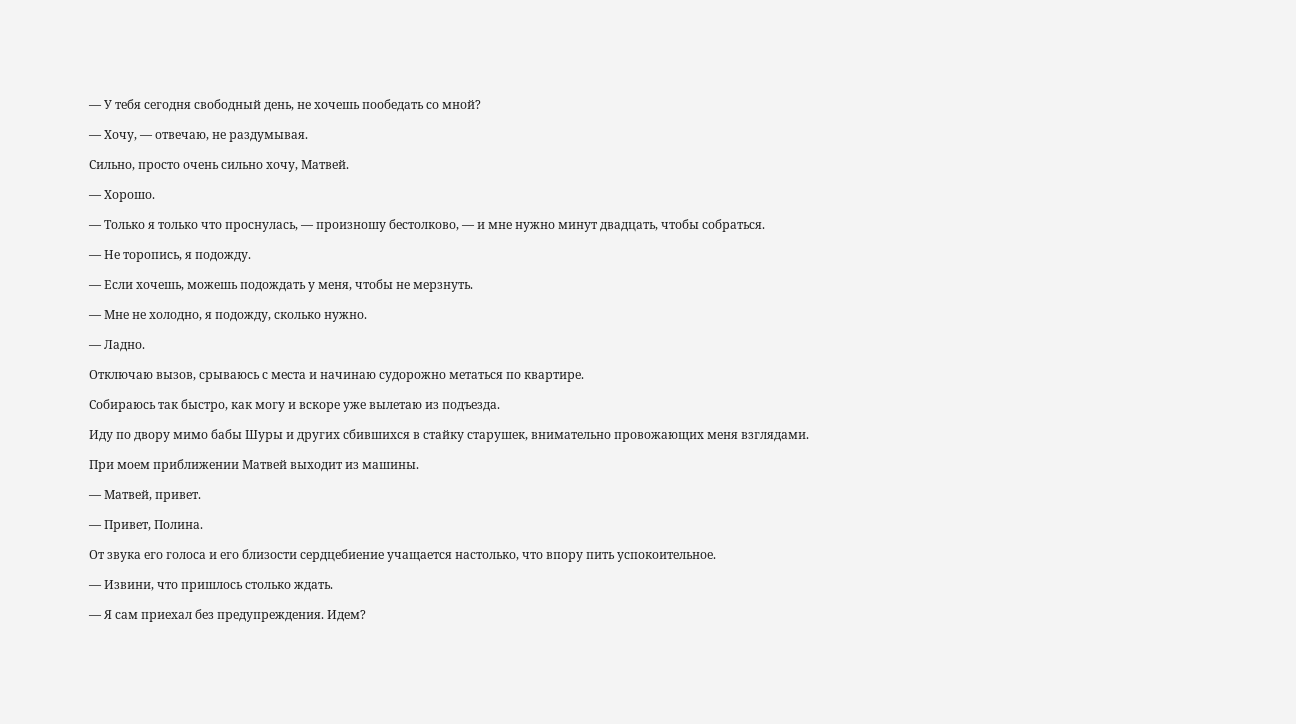— У тебя сегодня свободный день, не хочешь пообедать со мной?

— Хочу, — отвечаю, не раздумывая.

Сильно, просто очень сильно хочу, Матвей.

— Хорошо.

— Только я только что проснулась, — произношу бестолково, — и мне нужно минут двадцать, чтобы собраться.

— Не торопись, я подожду.

— Если хочешь, можешь подождать у меня, чтобы не мерзнуть.

— Мне не холодно, я подожду, сколько нужно.

— Ладно.

Отключаю вызов, срываюсь с места и начинаю судорожно метаться по квартире.

Собираюсь так быстро, как могу и вскоре уже вылетаю из подъезда.

Иду по двору мимо бабы Шуры и других сбившихся в стайку старушек, внимательно провожающих меня взглядами.

При моем приближении Матвей выходит из машины.

— Матвей, привет.

— Привет, Полина.

От звука его голоса и его близости сердцебиение учащается настолько, что впору пить успокоительное.

— Извини, что пришлось столько ждать.

— Я сам приехал без предупреждения. Идем?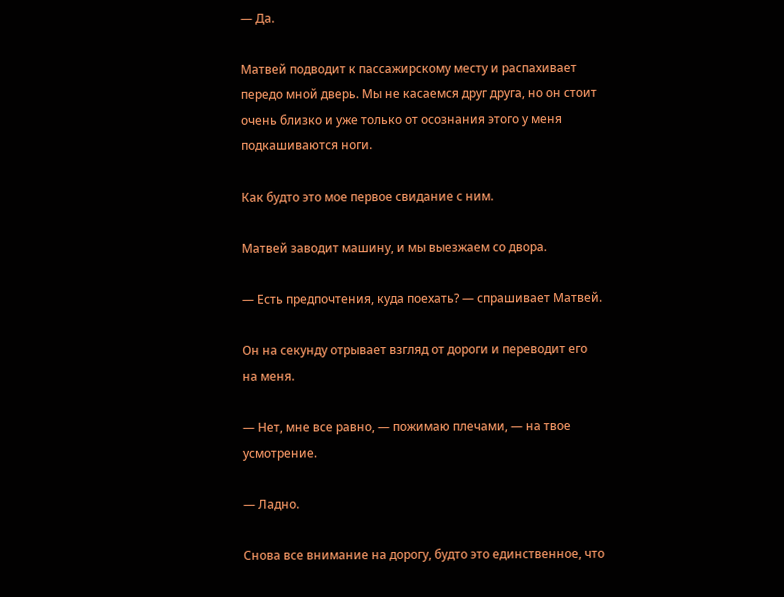— Да.

Матвей подводит к пассажирскому месту и распахивает передо мной дверь. Мы не касаемся друг друга, но он стоит очень близко и уже только от осознания этого у меня подкашиваются ноги.

Как будто это мое первое свидание с ним.

Матвей заводит машину, и мы выезжаем со двора.

— Есть предпочтения, куда поехать? — спрашивает Матвей.

Он на секунду отрывает взгляд от дороги и переводит его на меня.

— Нет, мне все равно, — пожимаю плечами, — на твое усмотрение.

— Ладно.

Снова все внимание на дорогу, будто это единственное, что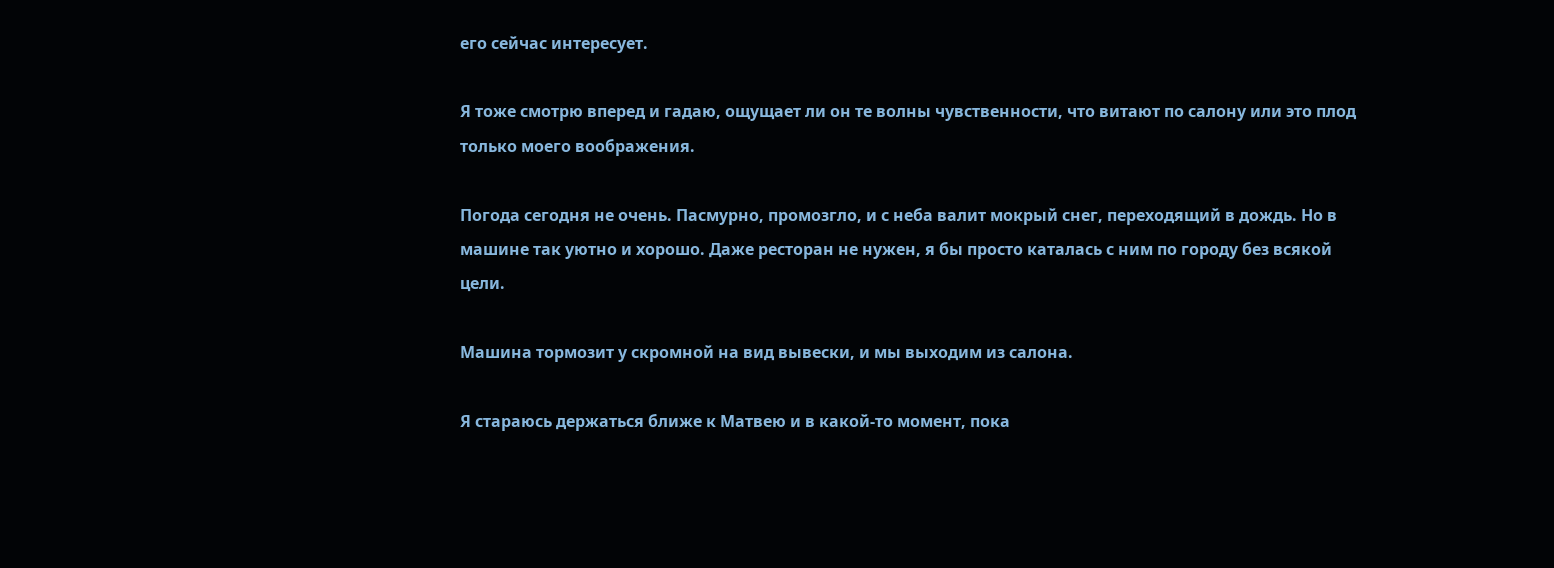его сейчас интересует.

Я тоже смотрю вперед и гадаю, ощущает ли он те волны чувственности, что витают по салону или это плод только моего воображения.

Погода сегодня не очень. Пасмурно, промозгло, и с неба валит мокрый снег, переходящий в дождь. Но в машине так уютно и хорошо. Даже ресторан не нужен, я бы просто каталась с ним по городу без всякой цели.

Машина тормозит у скромной на вид вывески, и мы выходим из салона.

Я стараюсь держаться ближе к Матвею и в какой-то момент, пока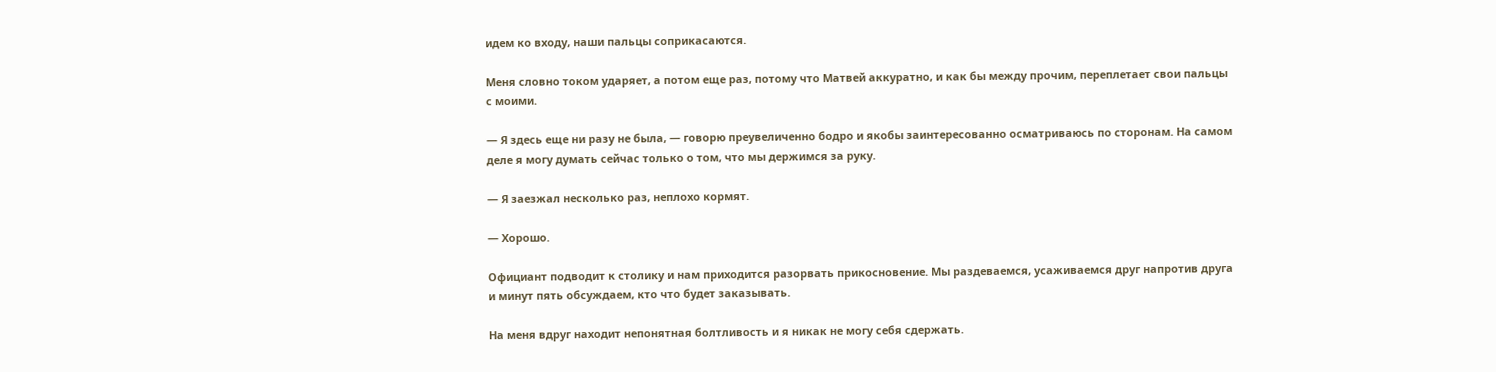идем ко входу, наши пальцы соприкасаются.

Меня словно током ударяет, а потом еще раз, потому что Матвей аккуратно, и как бы между прочим, переплетает свои пальцы с моими.

— Я здесь еще ни разу не была, — говорю преувеличенно бодро и якобы заинтересованно осматриваюсь по сторонам. На самом деле я могу думать сейчас только о том, что мы держимся за руку.

— Я заезжал несколько раз, неплохо кормят.

— Хорошо.

Официант подводит к столику и нам приходится разорвать прикосновение. Мы раздеваемся, усаживаемся друг напротив друга и минут пять обсуждаем, кто что будет заказывать.

На меня вдруг находит непонятная болтливость и я никак не могу себя сдержать.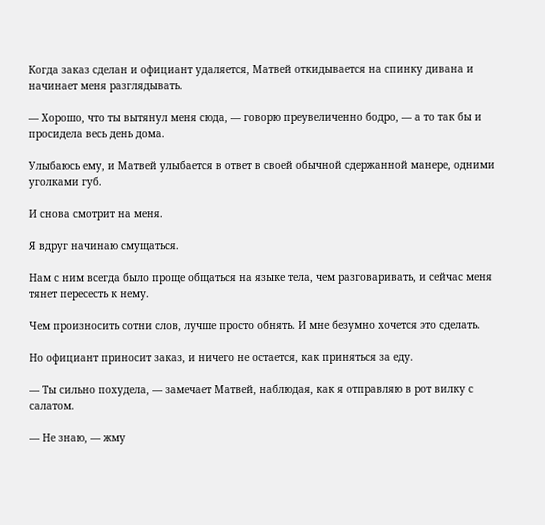Когда заказ сделан и официант удаляется, Матвей откидывается на спинку дивана и начинает меня разглядывать.

— Хорошо, что ты вытянул меня сюда, — говорю преувеличенно бодро, — а то так бы и просидела весь день дома.

Улыбаюсь ему, и Матвей улыбается в ответ в своей обычной сдержанной манере, одними уголками губ.

И снова смотрит на меня.

Я вдруг начинаю смущаться.

Нам с ним всегда было проще общаться на языке тела, чем разговаривать, и сейчас меня тянет пересесть к нему.

Чем произносить сотни слов, лучше просто обнять. И мне безумно хочется это сделать.

Но официант приносит заказ, и ничего не остается, как приняться за еду.

— Ты сильно похудела, — замечает Матвей, наблюдая, как я отправляю в рот вилку с салатом.

— Не знаю, — жму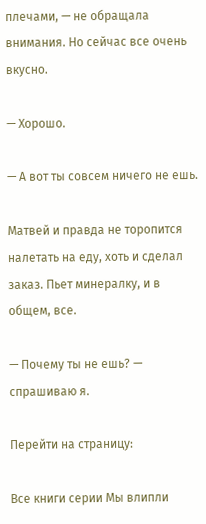плечами, — не обращала внимания. Но сейчас все очень вкусно.

— Хорошо.

— А вот ты совсем ничего не ешь.

Матвей и правда не торопится налетать на еду, хоть и сделал заказ. Пьет минералку, и в общем, все.

— Почему ты не ешь? — спрашиваю я.

Перейти на страницу:

Все книги серии Мы влипли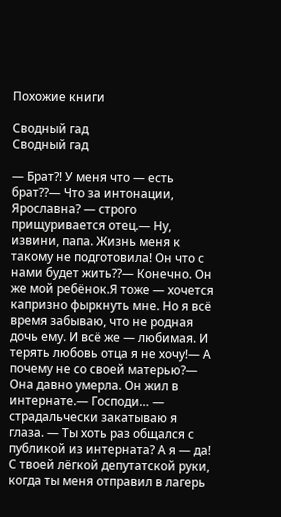Похожие книги

Сводный гад
Сводный гад

— Брат?! У меня что — есть брат??— Что за интонации, Ярославна? — строго прищуривается отец.— Ну, извини, папа. Жизнь меня к такому не подготовила! Он что с нами будет жить??— Конечно. Он же мой ребёнок.Я тоже — хочется капризно фыркнуть мне. Но я всё время забываю, что не родная дочь ему. И всë же — любимая. И терять любовь отца я не хочу!— А почему не со своей матерью?— Она давно умерла. Он жил в интернате.— Господи… — страдальчески закатываю я глаза. — Ты хоть раз общался с публикой из интерната? А я — да! С твоей лёгкой депутатской руки, когда ты меня отправил в лагерь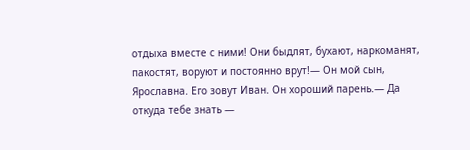отдыха вместе с ними! Они быдлят, бухают, наркоманят, пакостят, воруют и постоянно врут!— Он мой сын, Ярославна. Его зовут Иван. Он хороший парень.— Да откуда тебе знать —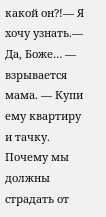какой он?!— Я хочу узнать.— Да, Боже… — взрывается мама. — Купи ему квартиру и тачку. Почему мы должны страдать от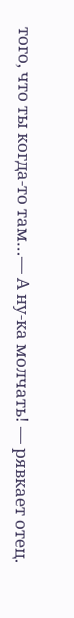того, что ты когда-то там…— А ну-ка молчать! — рявкает отец.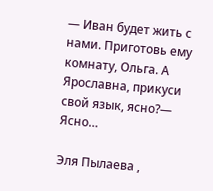— Иван будет жить с нами. Приготовь ему комнату, Ольга. А Ярославна, прикуси свой язык, ясно?— Ясно…

Эля Пылаева ,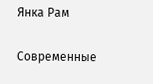Янка Рам

Современные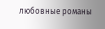любовные романы